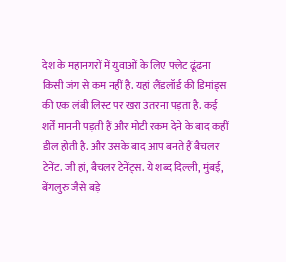देश के महानगरों में युवाओं के लिए फ्लेट ढूंढना किसी जंग से कम नहीं है. यहां लैंडलॉर्ड की डिमांड्स की एक लंबी लिस्ट पर खरा उतरना पड़ता है. कई शर्तें माननी पड़ती हैं और मोटी रकम देने के बाद कहीं डील होती है. और उसके बाद आप बनते हैं बैचलर टेनेंट. जी हां, बैचलर टेनेंट्स. ये शब्द दिल्ली, मुंबई, बेंगलुरु जैसे बड़े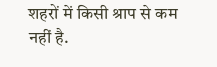शहरों में किसी श्राप से कम नहीं है.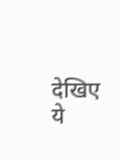देखिए ये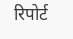रिपोर्ट